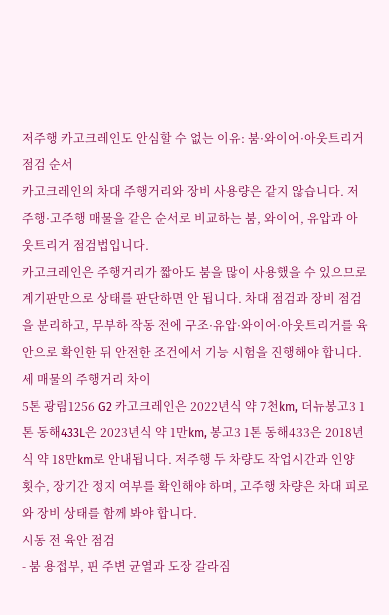저주행 카고크레인도 안심할 수 없는 이유: 붐·와이어·아웃트리거 점검 순서
카고크레인의 차대 주행거리와 장비 사용량은 같지 않습니다. 저주행·고주행 매물을 같은 순서로 비교하는 붐, 와이어, 유압과 아웃트리거 점검법입니다.
카고크레인은 주행거리가 짧아도 붐을 많이 사용했을 수 있으므로 계기판만으로 상태를 판단하면 안 됩니다. 차대 점검과 장비 점검을 분리하고, 무부하 작동 전에 구조·유압·와이어·아웃트리거를 육안으로 확인한 뒤 안전한 조건에서 기능 시험을 진행해야 합니다.
세 매물의 주행거리 차이
5톤 광림1256 G2 카고크레인은 2022년식 약 7천km, 더뉴봉고3 1톤 동해433L은 2023년식 약 1만km, 봉고3 1톤 동해433은 2018년식 약 18만km로 안내됩니다. 저주행 두 차량도 작업시간과 인양 횟수, 장기간 정지 여부를 확인해야 하며, 고주행 차량은 차대 피로와 장비 상태를 함께 봐야 합니다.
시동 전 육안 점검
- 붐 용접부, 핀 주변 균열과 도장 갈라짐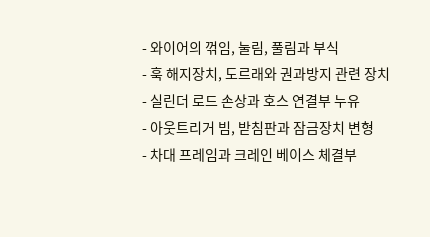- 와이어의 꺾임, 눌림, 풀림과 부식
- 훅 해지장치, 도르래와 권과방지 관련 장치
- 실린더 로드 손상과 호스 연결부 누유
- 아웃트리거 빔, 받침판과 잠금장치 변형
- 차대 프레임과 크레인 베이스 체결부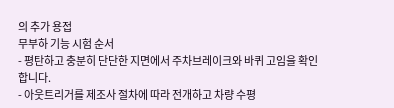의 추가 용접
무부하 기능 시험 순서
- 평탄하고 충분히 단단한 지면에서 주차브레이크와 바퀴 고임을 확인합니다.
- 아웃트리거를 제조사 절차에 따라 전개하고 차량 수평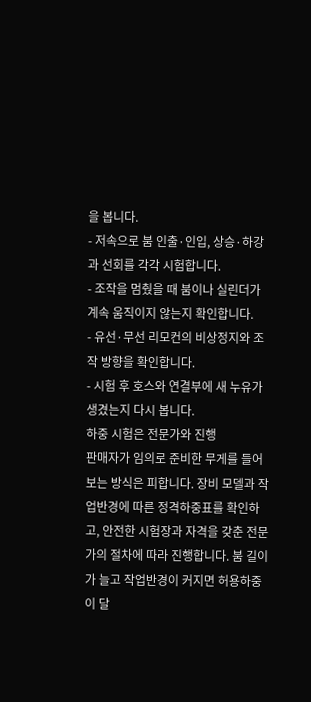을 봅니다.
- 저속으로 붐 인출·인입, 상승·하강과 선회를 각각 시험합니다.
- 조작을 멈췄을 때 붐이나 실린더가 계속 움직이지 않는지 확인합니다.
- 유선·무선 리모컨의 비상정지와 조작 방향을 확인합니다.
- 시험 후 호스와 연결부에 새 누유가 생겼는지 다시 봅니다.
하중 시험은 전문가와 진행
판매자가 임의로 준비한 무게를 들어 보는 방식은 피합니다. 장비 모델과 작업반경에 따른 정격하중표를 확인하고, 안전한 시험장과 자격을 갖춘 전문가의 절차에 따라 진행합니다. 붐 길이가 늘고 작업반경이 커지면 허용하중이 달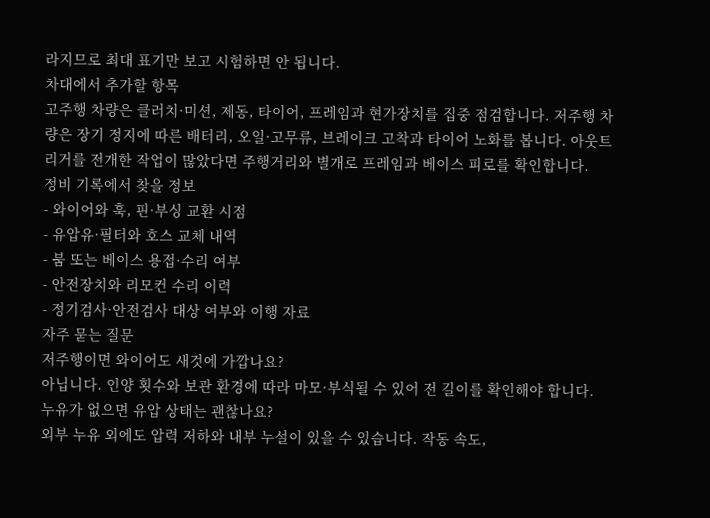라지므로 최대 표기만 보고 시험하면 안 됩니다.
차대에서 추가할 항목
고주행 차량은 클러치·미션, 제동, 타이어, 프레임과 현가장치를 집중 점검합니다. 저주행 차량은 장기 정지에 따른 배터리, 오일·고무류, 브레이크 고착과 타이어 노화를 봅니다. 아웃트리거를 전개한 작업이 많았다면 주행거리와 별개로 프레임과 베이스 피로를 확인합니다.
정비 기록에서 찾을 정보
- 와이어와 훅, 핀·부싱 교환 시점
- 유압유·필터와 호스 교체 내역
- 붐 또는 베이스 용접·수리 여부
- 안전장치와 리모컨 수리 이력
- 정기검사·안전검사 대상 여부와 이행 자료
자주 묻는 질문
저주행이면 와이어도 새것에 가깝나요?
아닙니다. 인양 횟수와 보관 환경에 따라 마모·부식될 수 있어 전 길이를 확인해야 합니다.
누유가 없으면 유압 상태는 괜찮나요?
외부 누유 외에도 압력 저하와 내부 누설이 있을 수 있습니다. 작동 속도,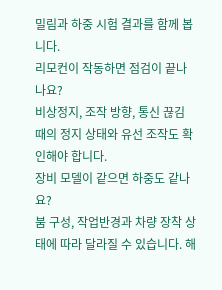밀림과 하중 시험 결과를 함께 봅니다.
리모컨이 작동하면 점검이 끝나나요?
비상정지, 조작 방향, 통신 끊김 때의 정지 상태와 유선 조작도 확인해야 합니다.
장비 모델이 같으면 하중도 같나요?
붐 구성, 작업반경과 차량 장착 상태에 따라 달라질 수 있습니다. 해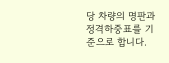당 차량의 명판과 정격하중표를 기준으로 합니다.